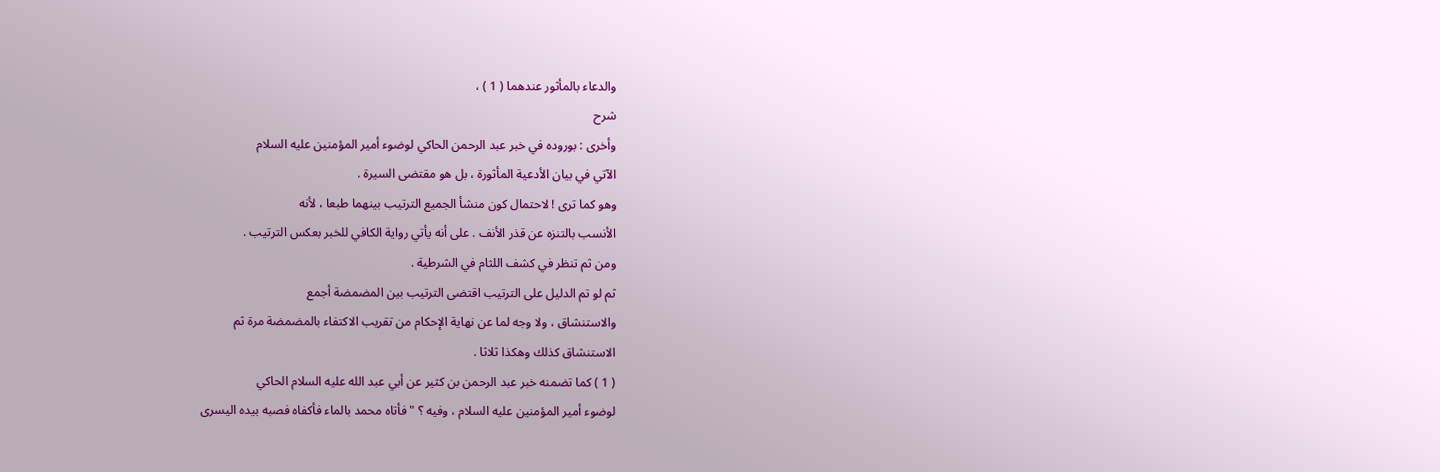والدعاء بالمأثور عندهما ( 1 ) ،
شرح
وأخرى : بوروده في خبر عبد الرحمن الحاكي لوضوء أمير المؤمنين عليه السلام
الآتي في بيان الأدعية المأثورة ، بل هو مقتضى السيرة .
وهو كما ترى ! لاحتمال كون منشأ الجميع الترتيب بينهما طبعا ، لأنه
الأنسب بالتنزه عن قذر الأنف . على أنه يأتي رواية الكافي للخبر بعكس الترتيب .
ومن ثم تنظر في كشف اللثام في الشرطية .
ثم لو تم الدليل على الترتيب اقتضى الترتيب بين المضمضة أجمع
والاستنشاق ، ولا وجه لما عن نهاية الإحكام من تقريب الاكتفاء بالمضمضة مرة ثم
الاستنشاق كذلك وهكذا ثلاثا .
( 1 ) كما تضمنه خبر عبد الرحمن بن كثير عن أبي عبد الله عليه السلام الحاكي
لوضوء أمير المؤمنين عليه السلام ، وفيه ؟ " فأتاه محمد بالماء فأكفاه فصبه بيده اليسرى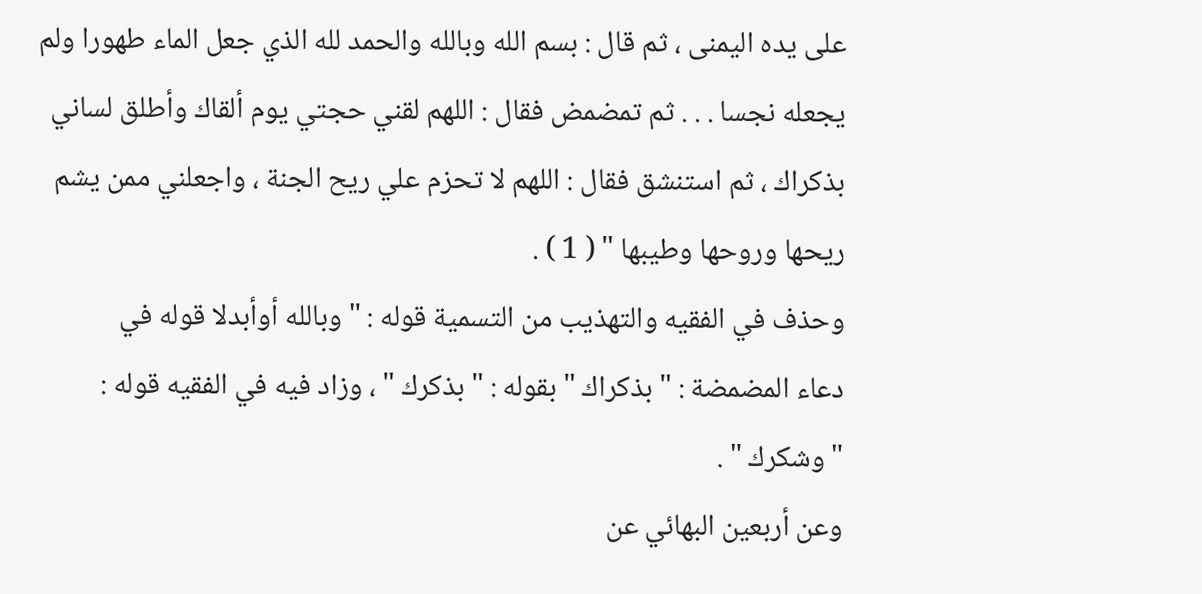على يده اليمنى ، ثم قال : بسم الله وبالله والحمد لله الذي جعل الماء طهورا ولم
يجعله نجسا . . . ثم تمضمض فقال : اللهم لقني حجتي يوم ألقاك وأطلق لساني
بذكراك ، ثم استنشق فقال : اللهم لا تحزم علي ريح الجنة ، واجعلني ممن يشم
ريحها وروحها وطيبها " ( 1 ) .
وحذف في الفقيه والتهذيب من التسمية قوله : " وبالله أوأبدلا قوله في
دعاء المضمضة : " بذكراك " بقوله : " بذكرك " ، وزاد فيه في الفقيه قوله :
" وشكرك " .
وعن أربعين البهائي عن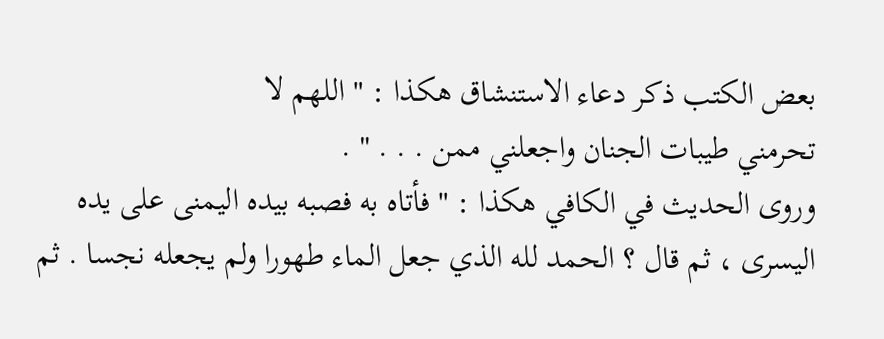بعض الكتب ذكر دعاء الاستنشاق هكذا : " اللهم لا
تحرمني طيبات الجنان واجعلني ممن . . . " .
وروى الحديث في الكافي هكذا : " فأتاه به فصبه بيده اليمنى على يده
اليسرى ، ثم قال ؟ الحمد لله الذي جعل الماء طهورا ولم يجعله نجسا . ثم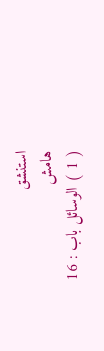استنشق
هامش
( 1 ) الوسائل باب : 16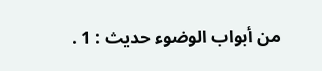من أبواب الوضوء حديث : 1 .